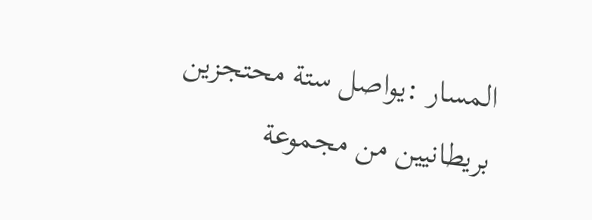المسار :يواصل ستة محتجزين بريطانيين من مجموعة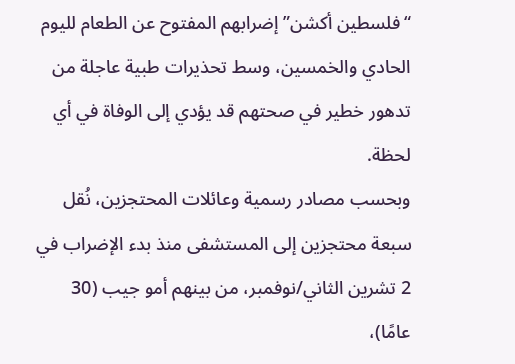“فلسطين أكشن” إضرابهم المفتوح عن الطعام لليوم الحادي والخمسين، وسط تحذيرات طبية عاجلة من تدهور خطير في صحتهم قد يؤدي إلى الوفاة في أي لحظة.
وبحسب مصادر رسمية وعائلات المحتجزين، نُقل سبعة محتجزين إلى المستشفى منذ بدء الإضراب في 2 تشرين الثاني/نوفمبر، من بينهم أمو جيب (30 عامًا)،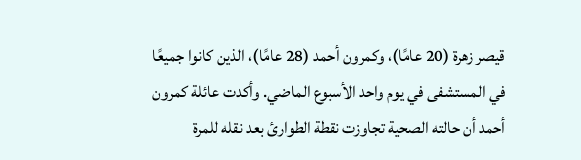قيصر زهرة (20 عامًا)، وكمرون أحمد (28 عامًا)، الذين كانوا جميعًا في المستشفى في يوم واحد الأسبوع الماضي. وأكدت عائلة كمرون أحمد أن حالته الصحية تجاوزت نقطة الطوارئ بعد نقله للمرة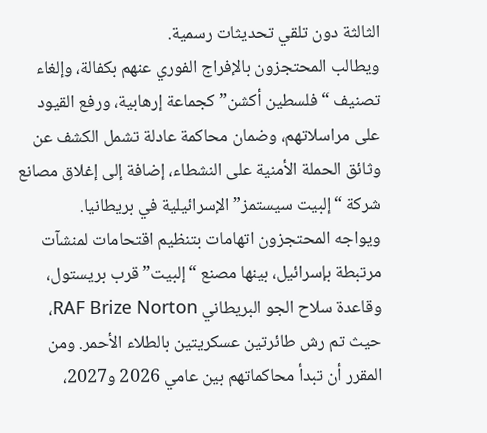الثالثة دون تلقي تحديثات رسمية.
ويطالب المحتجزون بالإفراج الفوري عنهم بكفالة، وإلغاء تصنيف “فلسطين أكشن” كجماعة إرهابية، ورفع القيود على مراسلاتهم، وضمان محاكمة عادلة تشمل الكشف عن وثائق الحملة الأمنية على النشطاء، إضافة إلى إغلاق مصانع شركة “إلبيت سيستمز” الإسرائيلية في بريطانيا.
ويواجه المحتجزون اتهامات بتنظيم اقتحامات لمنشآت مرتبطة بإسرائيل، بينها مصنع “إلبيت” قرب بريستول، وقاعدة سلاح الجو البريطاني RAF Brize Norton، حيث تم رش طائرتين عسكريتين بالطلاء الأحمر. ومن المقرر أن تبدأ محاكماتهم بين عامي 2026 و2027،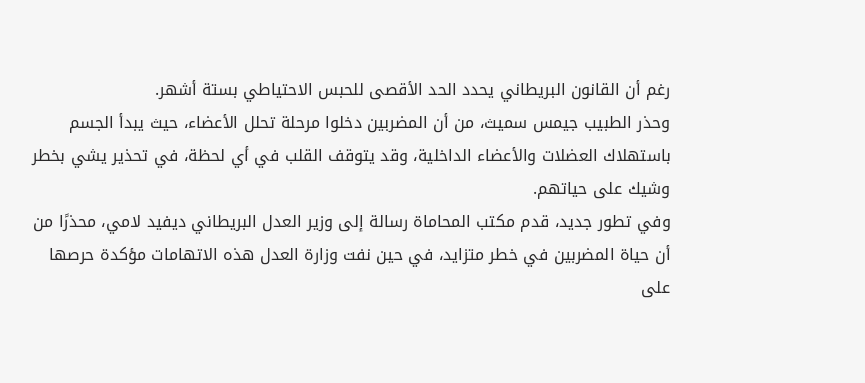رغم أن القانون البريطاني يحدد الحد الأقصى للحبس الاحتياطي بستة أشهر.
وحذر الطبيب جيمس سميث، من أن المضربين دخلوا مرحلة تحلل الأعضاء، حيث يبدأ الجسم باستهلاك العضلات والأعضاء الداخلية، وقد يتوقف القلب في أي لحظة، في تحذير يشي بخطر وشيك على حياتهم.
وفي تطور جديد، قدم مكتب المحاماة رسالة إلى وزير العدل البريطاني ديفيد لامي، محذرًا من أن حياة المضربين في خطر متزايد، في حين نفت وزارة العدل هذه الاتهامات مؤكدة حرصها على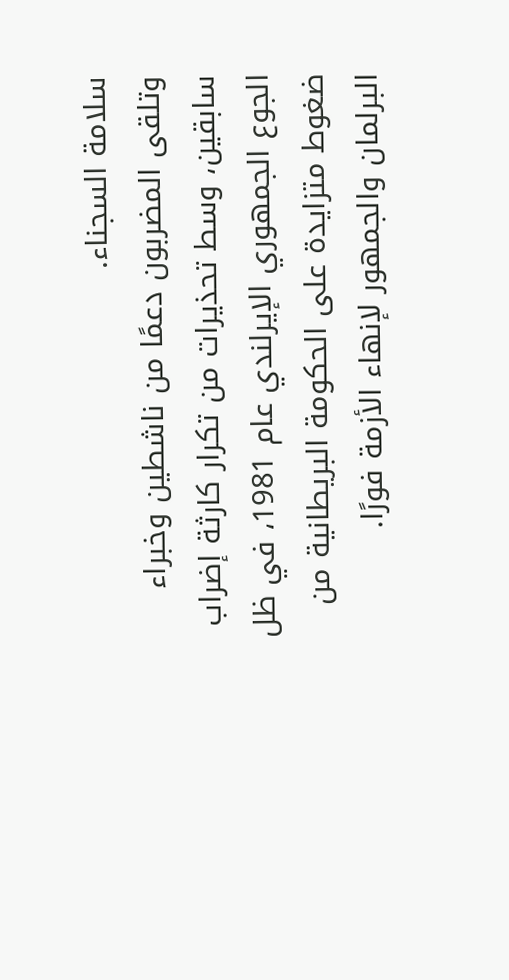سلامة السجناء.
وتلقى المضربون دعمًا من ناشطين وخبراء سابقين، وسط تحذيرات من تكرار كارثة إضراب الجوع الجمهوري الإيرلندي عام 1981، في ظل ضغوط متزايدة على الحكومة البريطانية من البرلمان والجمهور لإنهاء الأزمة فورًا.